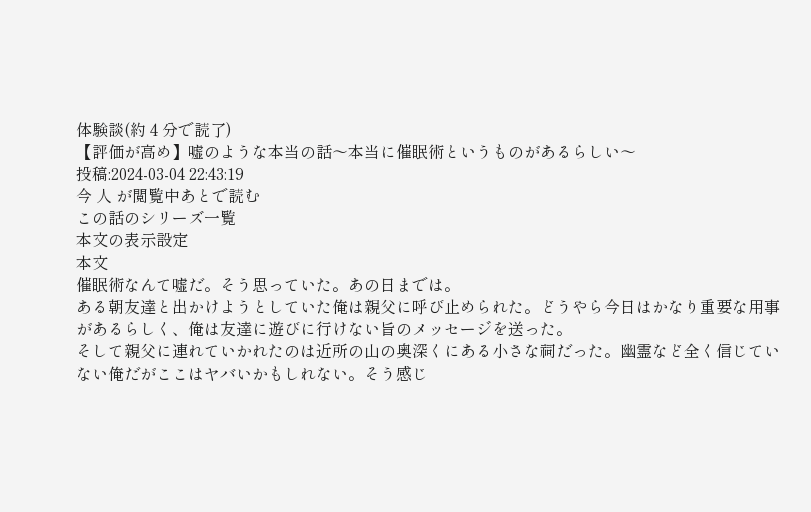体験談(約 4 分で読了)
【評価が高め】嘘のような本当の話〜本当に催眠術というものがあるらしい〜
投稿:2024-03-04 22:43:19
今 人 が閲覧中あとで読む
この話のシリーズ一覧
本文の表示設定
本文
催眠術なんて嘘だ。そう思っていた。あの日までは。
ある朝友達と出かけようとしていた俺は親父に呼び止められた。どうやら今日はかなり重要な用事があるらしく、俺は友達に遊びに行けない旨のメッセージを送った。
そして親父に連れていかれたのは近所の山の奥深くにある小さな祠だった。幽霊など全く信じていない俺だがここはヤバいかもしれない。そう感じ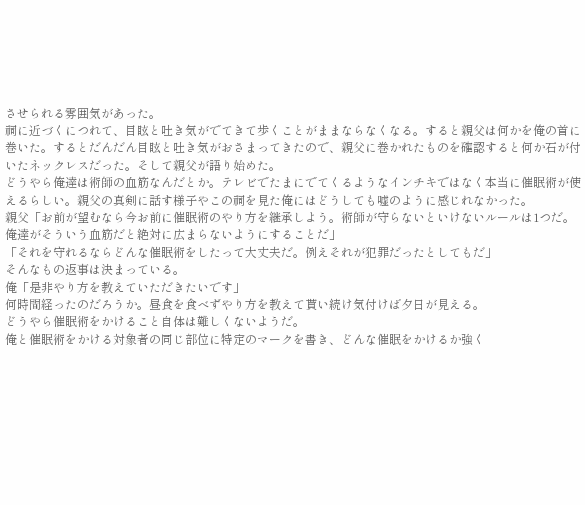させられる雰囲気があった。
祠に近づくにつれて、目眩と吐き気がでてきて歩くことがままならなくなる。すると親父は何かを俺の首に巻いた。するとだんだん目眩と吐き気がおさまってきたので、親父に巻かれたものを確認すると何か石が付いたネックレスだった。そして親父が語り始めた。
どうやら俺達は術師の血筋なんだとか。テレビでたまにでてくるようなインチキではなく本当に催眠術が使えるらしい。親父の真剣に話す様子やこの祠を見た俺にはどうしても嘘のように感じれなかった。
親父「お前が望むなら今お前に催眠術のやり方を継承しよう。術師が守らないといけないルールは1つだ。俺達がそういう血筋だと絶対に広まらないようにすることだ」
「それを守れるならどんな催眠術をしたって大丈夫だ。例えそれが犯罪だったとしてもだ」
そんなもの返事は決まっている。
俺「是非やり方を教えていただきたいです」
何時間経ったのだろうか。昼食を食べずやり方を教えて貰い続け気付けば夕日が見える。
どうやら催眠術をかけること自体は難しくないようだ。
俺と催眠術をかける対象者の同じ部位に特定のマークを書き、どんな催眠をかけるか強く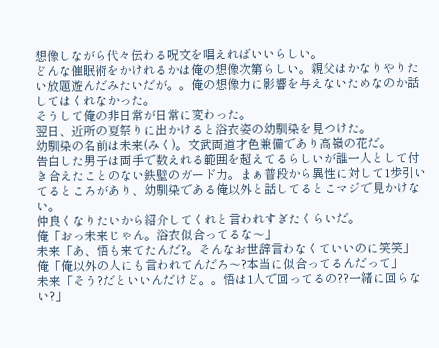想像しながら代々伝わる呪文を唱えればいいらしい。
どんな催眠術をかけれるかは俺の想像次第らしい。親父はかなりやりたい放題遊んだみたいだが。。俺の想像力に影響を与えないためなのか話してはくれなかった。
そうして俺の非日常が日常に変わった。
翌日、近所の夏祭りに出かけると浴衣姿の幼馴染を見つけた。
幼馴染の名前は未来(みく)。文武両道才色兼備であり高嶺の花だ。
告白した男子は両手で数えれる範囲を超えてるらしいが誰一人として付き合えたことのない鉄壁のガード力。まぁ普段から異性に対して1歩引いてるところがあり、幼馴染である俺以外と話してるとこマジで見かけない。
仲良くなりたいから紹介してくれと言われすぎたくらいだ。
俺「おっ未来じゃん。浴衣似合ってるな〜」
未来「あ、悟も来てたんだ?。そんなお世辞言わなくていいのに笑笑」
俺「俺以外の人にも言われてんだろ〜?本当に似合ってるんだって」
未来「そう?だといいんだけど。。悟は1人で回ってるの??一緒に回らない?」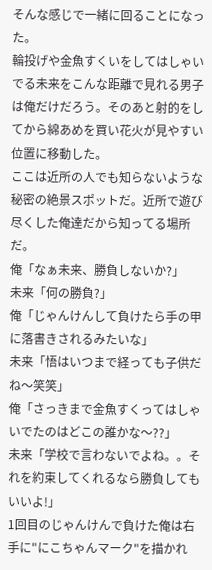そんな感じで一緒に回ることになった。
輪投げや金魚すくいをしてはしゃいでる未来をこんな距離で見れる男子は俺だけだろう。そのあと射的をしてから綿あめを買い花火が見やすい位置に移動した。
ここは近所の人でも知らないような秘密の絶景スポットだ。近所で遊び尽くした俺達だから知ってる場所だ。
俺「なぁ未来、勝負しないか?」
未来「何の勝負?」
俺「じゃんけんして負けたら手の甲に落書きされるみたいな」
未来「悟はいつまで経っても子供だね〜笑笑」
俺「さっきまで金魚すくってはしゃいでたのはどこの誰かな〜??」
未来「学校で言わないでよね。。それを約束してくれるなら勝負してもいいよ!」
1回目のじゃんけんで負けた俺は右手に"にこちゃんマーク"を描かれ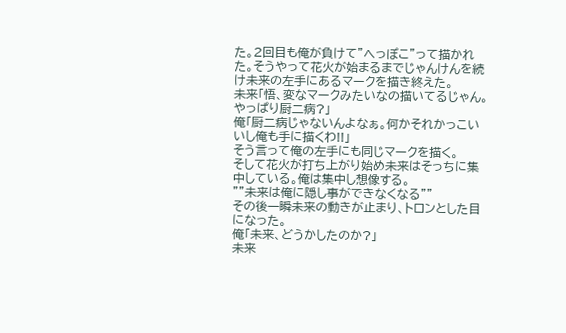た。2回目も俺が負けて"へっぽこ"って描かれた。そうやって花火が始まるまでじゃんけんを続け未来の左手にあるマークを描き終えた。
未来「悟、変なマークみたいなの描いてるじゃん。やっぱり厨二病?」
俺「厨二病じゃないんよなぁ。何かそれかっこいいし俺も手に描くわ!!」
そう言って俺の左手にも同じマークを描く。
そして花火が打ち上がり始め未来はそっちに集中している。俺は集中し想像する。
""未来は俺に隠し事ができなくなる""
その後一瞬未来の動きが止まり、トロンとした目になった。
俺「未来、どうかしたのか?」
未来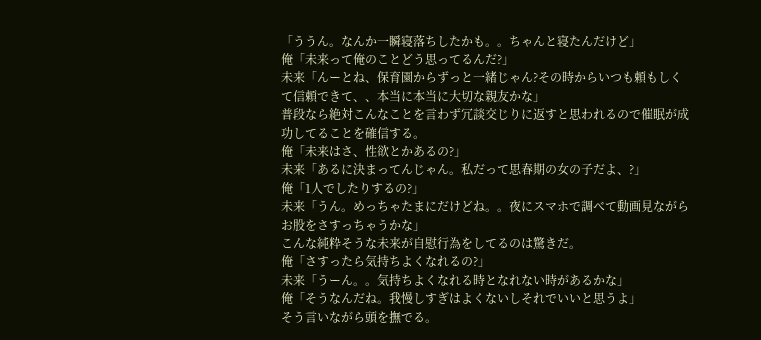「ううん。なんか一瞬寝落ちしたかも。。ちゃんと寝たんだけど」
俺「未来って俺のことどう思ってるんだ?」
未来「んーとね、保育園からずっと一緒じゃん?その時からいつも頼もしくて信頼できて、、本当に本当に大切な親友かな」
普段なら絶対こんなことを言わず冗談交じりに返すと思われるので催眠が成功してることを確信する。
俺「未来はさ、性欲とかあるの?」
未来「あるに決まってんじゃん。私だって思春期の女の子だよ、?」
俺「1人でしたりするの?」
未来「うん。めっちゃたまにだけどね。。夜にスマホで調べて動画見ながらお股をさすっちゃうかな」
こんな純粋そうな未来が自慰行為をしてるのは驚きだ。
俺「さすったら気持ちよくなれるの?」
未来「うーん。。気持ちよくなれる時となれない時があるかな」
俺「そうなんだね。我慢しすぎはよくないしそれでいいと思うよ」
そう言いながら頭を撫でる。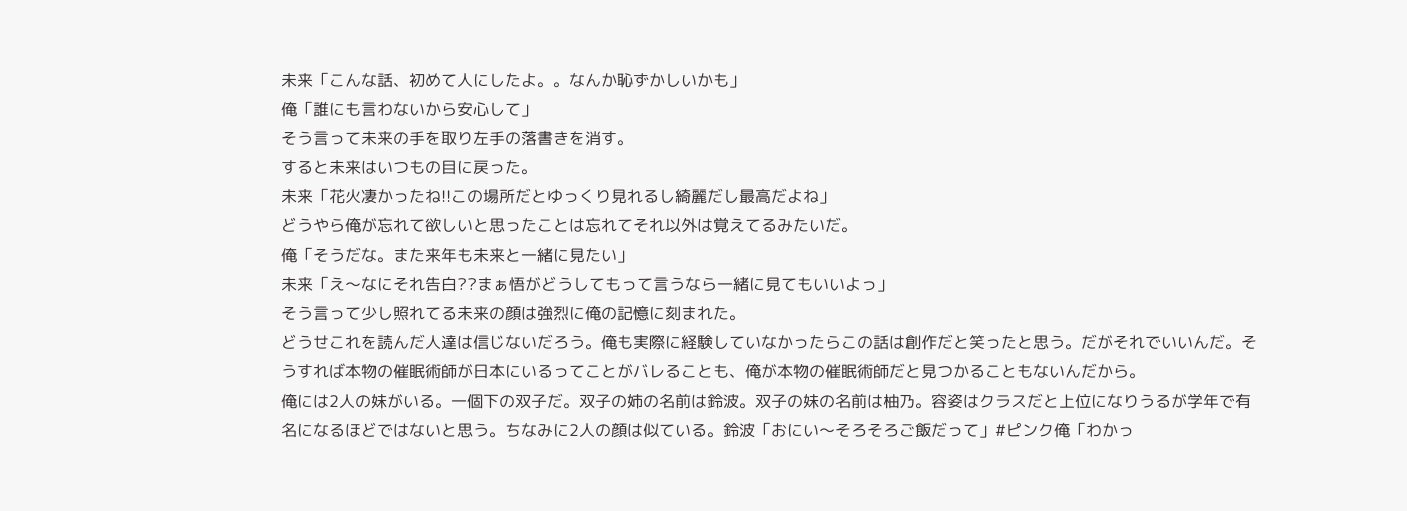未来「こんな話、初めて人にしたよ。。なんか恥ずかしいかも」
俺「誰にも言わないから安心して」
そう言って未来の手を取り左手の落書きを消す。
すると未来はいつもの目に戻った。
未来「花火凄かったね!!この場所だとゆっくり見れるし綺麗だし最高だよね」
どうやら俺が忘れて欲しいと思ったことは忘れてそれ以外は覚えてるみたいだ。
俺「そうだな。また来年も未来と一緒に見たい」
未来「え〜なにそれ告白??まぁ悟がどうしてもって言うなら一緒に見てもいいよっ」
そう言って少し照れてる未来の顔は強烈に俺の記憶に刻まれた。
どうせこれを読んだ人達は信じないだろう。俺も実際に経験していなかったらこの話は創作だと笑ったと思う。だがそれでいいんだ。そうすれば本物の催眠術師が日本にいるってことがバレることも、俺が本物の催眠術師だと見つかることもないんだから。
俺には2人の妹がいる。一個下の双子だ。双子の姉の名前は鈴波。双子の妹の名前は柚乃。容姿はクラスだと上位になりうるが学年で有名になるほどではないと思う。ちなみに2人の顔は似ている。鈴波「おにい〜そろそろご飯だって」#ピンク俺「わかっ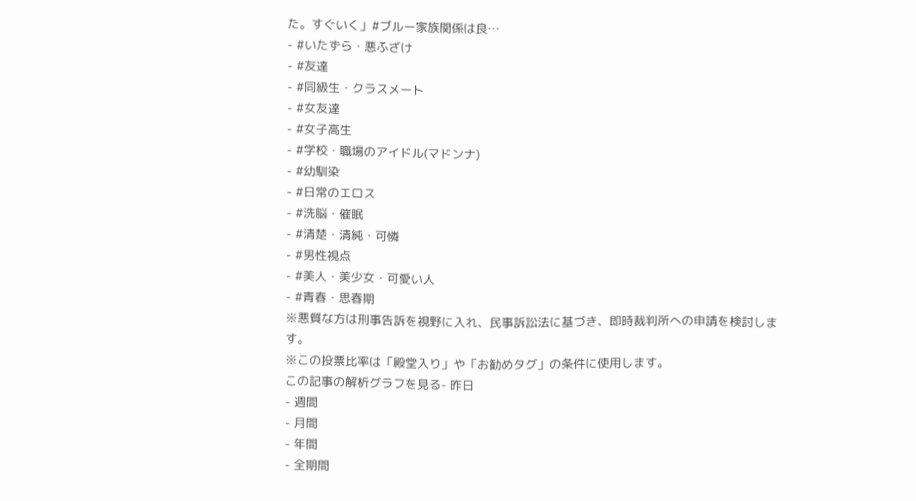た。すぐいく」#ブルー家族関係は良…
- #いたずら・悪ふざけ
- #友達
- #同級生・クラスメート
- #女友達
- #女子高生
- #学校・職場のアイドル(マドンナ)
- #幼馴染
- #日常のエロス
- #洗脳・催眠
- #清楚・清純・可憐
- #男性視点
- #美人・美少女・可愛い人
- #青春・思春期
※悪質な方は刑事告訴を視野に入れ、民事訴訟法に基づき、即時裁判所への申請を検討します。
※この投票比率は「殿堂入り」や「お勧めタグ」の条件に使用します。
この記事の解析グラフを見る- 昨日
- 週間
- 月間
- 年間
- 全期間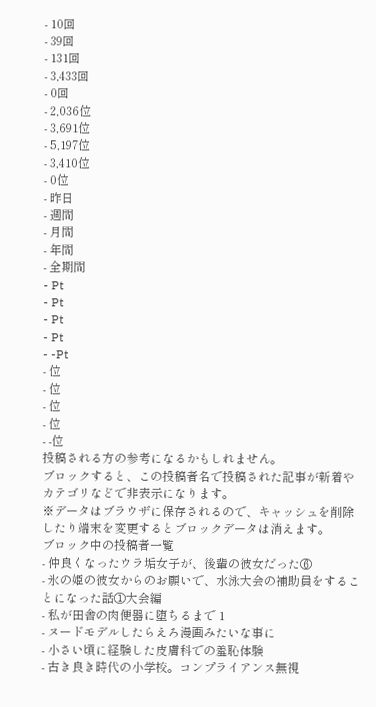- 10回
- 39回
- 131回
- 3,433回
- 0回
- 2,036位
- 3,691位
- 5,197位
- 3,410位
- 0位
- 昨日
- 週間
- 月間
- 年間
- 全期間
- Pt
- Pt
- Pt
- Pt
- -Pt
- 位
- 位
- 位
- 位
- -位
投稿される方の参考になるかもしれません。
ブロックすると、この投稿者名で投稿された記事が新着やカテゴリなどで非表示になります。
※データはブラウザに保存されるので、キャッシュを削除したり端末を変更するとブロックデータは消えます。
ブロック中の投稿者一覧
- 仲良くなったウラ垢女子が、後輩の彼女だった⑥
- 氷の姫の彼女からのお願いで、水泳大会の補助員をすることになった話①大会編
- 私が田舎の肉便器に堕ちるまで 1
- ヌードモデルしたらえろ漫画みたいな事に
- 小さい頃に経験した皮膚科での羞恥体験
- 古き良き時代の小学校。コンプライアンス無視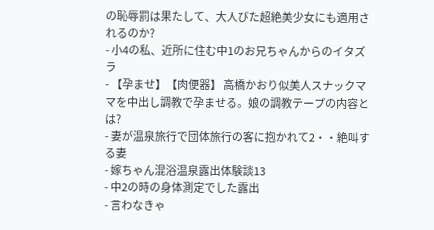の恥辱罰は果たして、大人びた超絶美少女にも適用されるのか?
- 小4の私、近所に住む中1のお兄ちゃんからのイタズラ
- 【孕ませ】【肉便器】 高橋かおり似美人スナックママを中出し調教で孕ませる。娘の調教テープの内容とは?
- 妻が温泉旅行で団体旅行の客に抱かれて2・・絶叫する妻
- 嫁ちゃん混浴温泉露出体験談13
- 中2の時の身体測定でした露出
- 言わなきゃ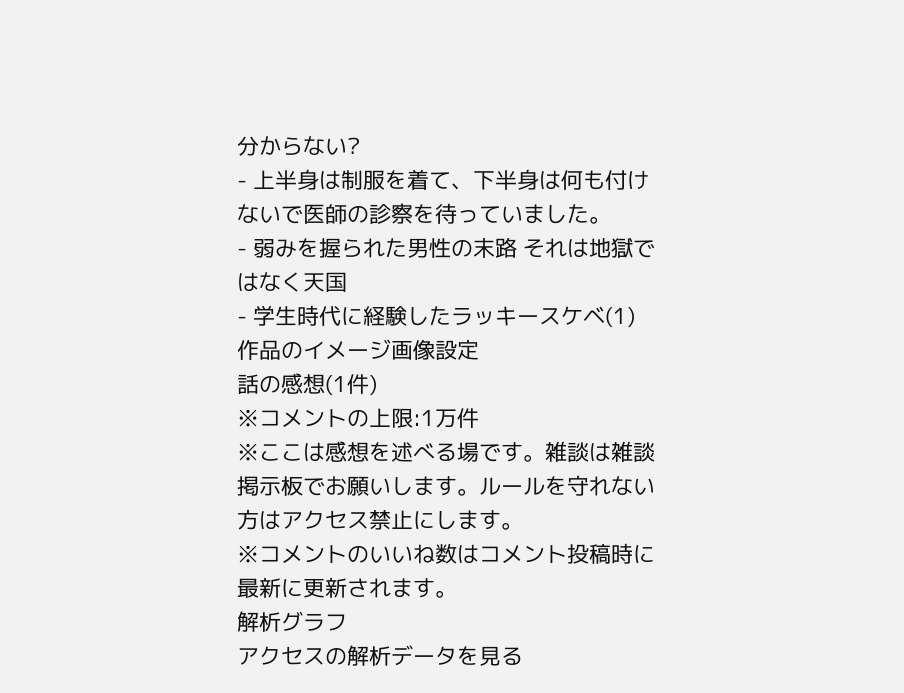分からない?
- 上半身は制服を着て、下半身は何も付けないで医師の診察を待っていました。
- 弱みを握られた男性の末路 それは地獄ではなく天国
- 学生時代に経験したラッキースケベ(1)
作品のイメージ画像設定
話の感想(1件)
※コメントの上限:1万件
※ここは感想を述べる場です。雑談は雑談掲示板でお願いします。ルールを守れない方はアクセス禁止にします。
※コメントのいいね数はコメント投稿時に最新に更新されます。
解析グラフ
アクセスの解析データを見る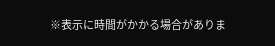※表示に時間がかかる場合がありま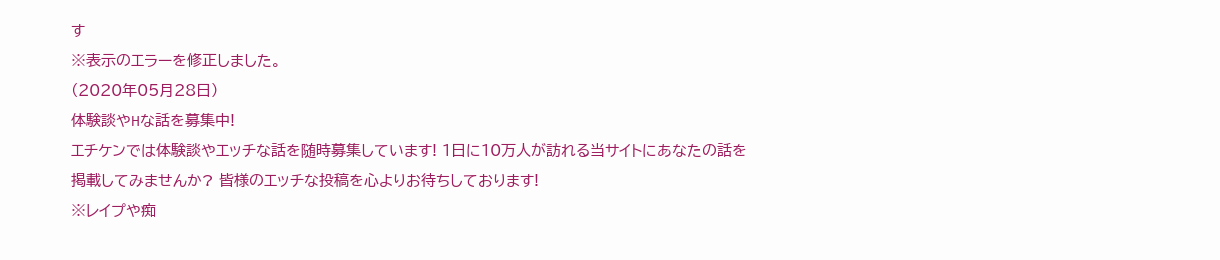す
※表示のエラーを修正しました。
(2020年05月28日)
体験談やHな話を募集中!
エチケンでは体験談やエッチな話を随時募集しています! 1日に10万人が訪れる当サイトにあなたの話を掲載してみませんか? 皆様のエッチな投稿を心よりお待ちしております!
※レイプや痴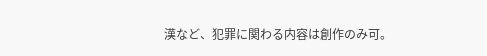漢など、犯罪に関わる内容は創作のみ可。